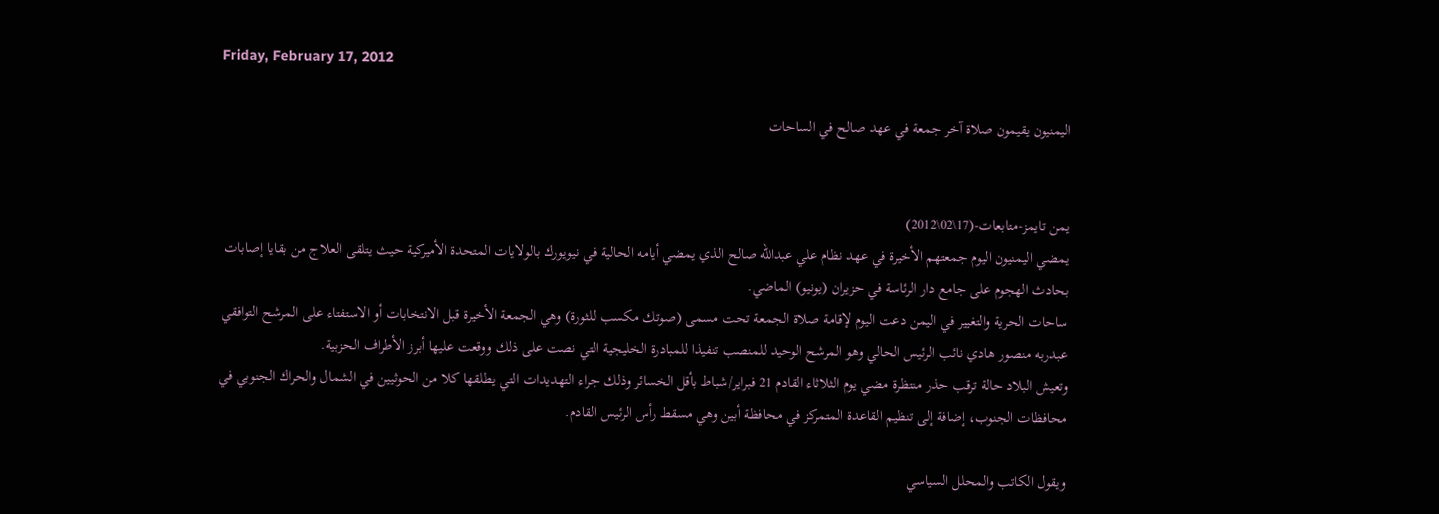Friday, February 17, 2012

اليمنيون يقيمون صلاة آخر جمعة في عهد صالح في الساحات


يمن تايمز-متابعات-(17\02\2012)
يمضي اليمنيون اليوم جمعتهم الأخيرة في عهد نظام علي عبدالله صالح الذي يمضي أيامه الحالية في نيويورك بالولايات المتحدة الأميركية حيث يتلقى العلاج من بقايا إصابات بحادث الهجوم على جامع دار الرئاسة في حزيران (يونيو) الماضي.
ساحات الحرية والتغيير في اليمن دعت اليوم لإقامة صلاة الجمعة تحت مسمى (صوتك مكسب للثورة) وهي الجمعة الأخيرة قبل الانتخابات أو الاستفتاء على المرشح التوافقي عبدربه منصور هادي نائب الرئيس الحالي وهو المرشح الوحيد للمنصب تنفيذا للمبادرة الخليجية التي نصت على ذلك ووقعت عليها أبرز الأطراف الحزبية.
وتعيش البلاد حالة ترقب حذر منتظرة مضي يوم الثلاثاء القادم 21 فبراير/شباط بأقل الخسائر وذلك جراء التهديدات التي يطلقها كلا من الحوثيين في الشمال والحراك الجنوبي في محافظات الجنوب، إضافة إلى تنظيم القاعدة المتمركز في محافظة أبين وهي مسقط رأس الرئيس القادم.

ويقول الكاتب والمحلل السياسي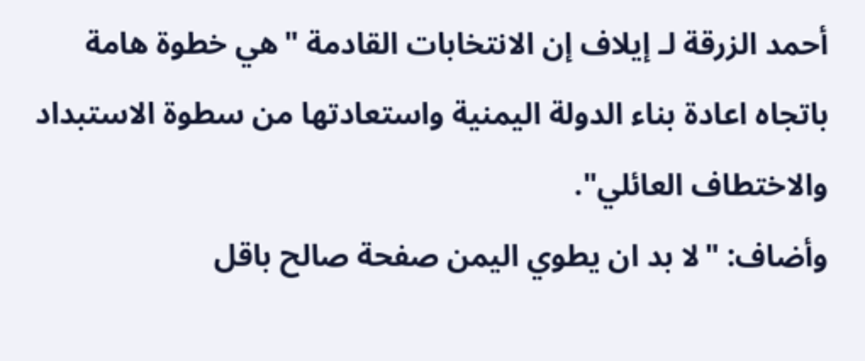أحمد الزرقة لـ إيلاف إن الانتخابات القادمة "هي خطوة هامة باتجاه اعادة بناء الدولة اليمنية واستعادتها من سطوة الاستبداد والاختطاف العائلي".
وأضاف: "لا بد ان يطوي اليمن صفحة صالح باقل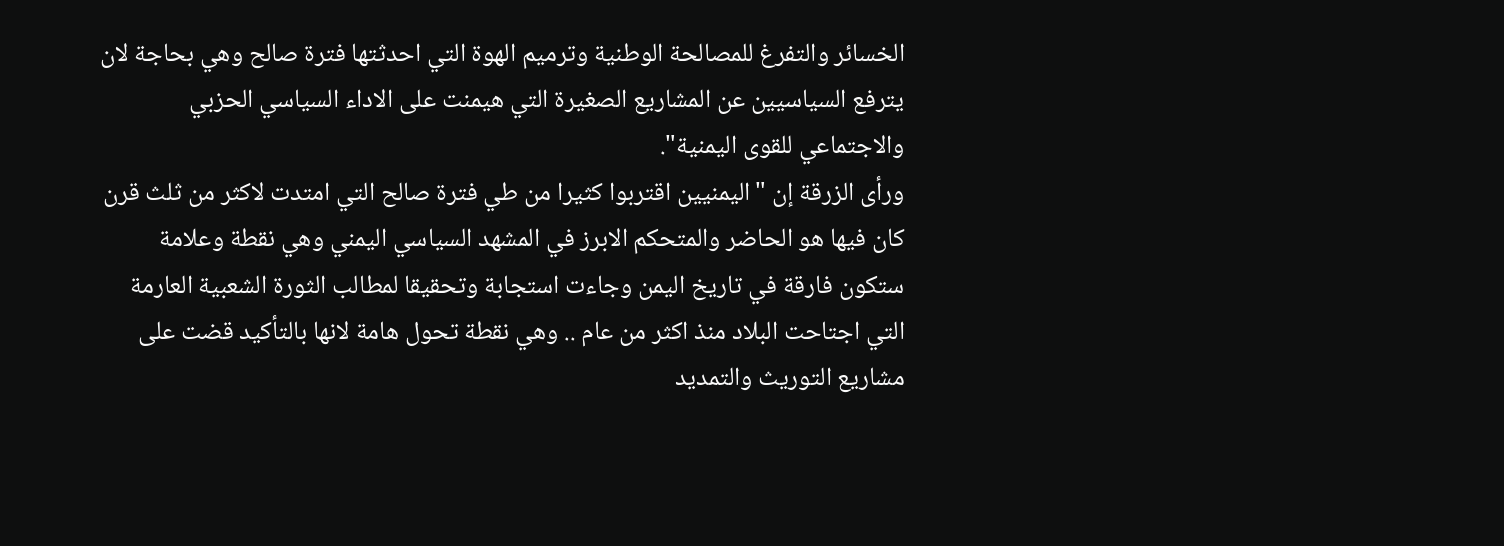الخسائر والتفرغ للمصالحة الوطنية وترميم الهوة التي احدثتها فترة صالح وهي بحاجة لان يترفع السياسيين عن المشاريع الصغيرة التي هيمنت على الاداء السياسي الحزبي والاجتماعي للقوى اليمنية".
ورأى الزرقة إن "اليمنيين اقتربوا كثيرا من طي فترة صالح التي امتدت لاكثر من ثلث قرن كان فيها هو الحاضر والمتحكم الابرز في المشهد السياسي اليمني وهي نقطة وعلامة ستكون فارقة في تاريخ اليمن وجاءت استجابة وتحقيقا لمطالب الثورة الشعبية العارمة التي اجتاحت البلاد منذ اكثر من عام .. وهي نقطة تحول هامة لانها بالتأكيد قضت على مشاريع التوريث والتمديد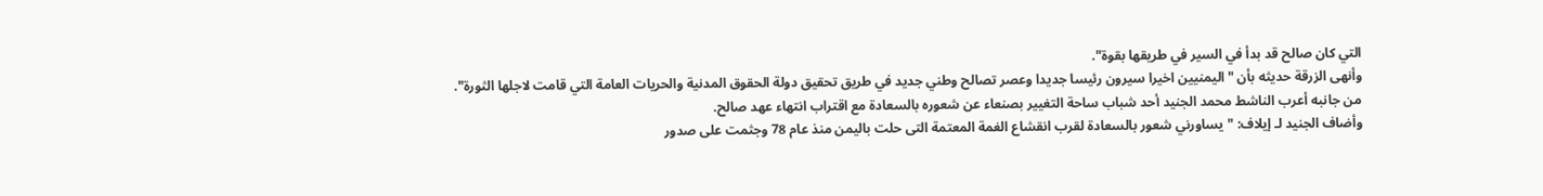التي كان صالح قد بدأ في السير في طريقها بقوة".
وأنهى الزرقة حديثه بأن "اليمنيين اخيرا سيرون رئيسا جديدا وعصر تصالح وطني جديد في طريق تحقيق دولة الحقوق المدنية والحريات العامة التي قامت لاجلها الثورة".
من جانبه أعرب الناشط محمد الجنيد أحد شباب ساحة التغيير بصنعاء عن شعوره بالسعادة مع اقتراب انتهاء عهد صالح.
وأضاف الجنيد لـ إيلاف: "يساورني شعور بالسعادة لقرب انقشاع الغمة المعتمة التى حلت باليمن منذ عام 78 وجثمت على صدور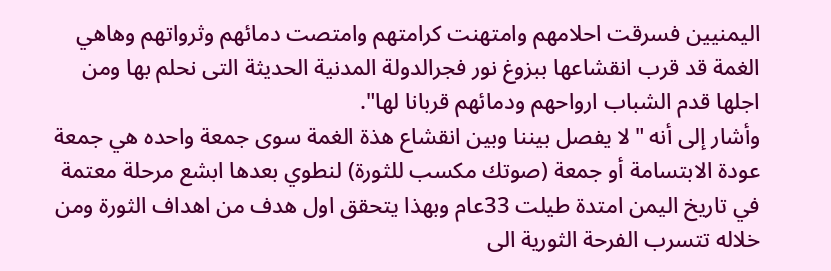اليمنيين فسرقت احلامهم وامتهنت كرامتهم وامتصت دمائهم وثرواتهم وهاهي الغمة قد قرب انقشاعها ببزوغ نور فجرالدولة المدنية الحديثة التى نحلم بها ومن اجلها قدم الشباب ارواحهم ودمائهم قربانا لها".
وأشار إلى أنه "لا يفصل بيننا وبين انقشاع هذة الغمة سوى جمعة واحده هي جمعة عودة الابتسامة أو جمعة (صوتك مكسب للثورة) لنطوي بعدها ابشع مرحلة معتمة في تاريخ اليمن امتدة طيلت 33عام وبهذا يتحقق اول هدف من اهداف الثورة ومن خلاله تتسرب الفرحة الثورية الى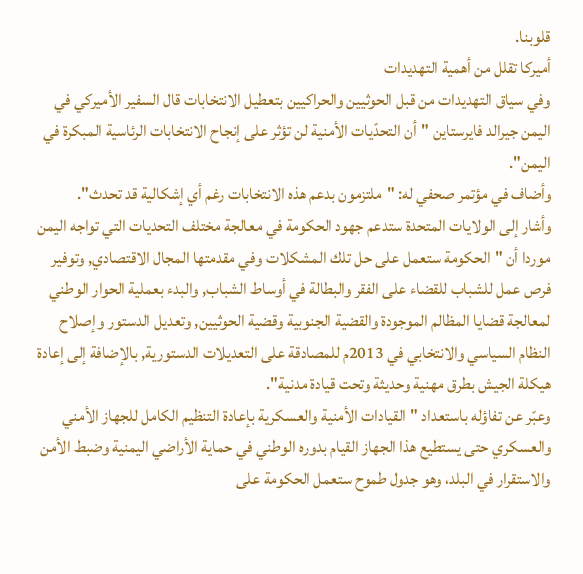قلوبنا.
أميركا تقلل من أهمية التهديدات
وفي سياق التهديدات من قبل الحوثيين والحراكيين بتعطيل الانتخابات قال السفير الأميركي في اليمن جيرالد فايرستاين "أن التحدّيات الأمنية لن تؤثر على إنجاح الانتخابات الرئاسية المبكرة في اليمن".
وأضاف في مؤتمر صحفي له: "ملتزمون بدعم هذه الانتخابات رغم أي إشكالية قد تحدث".
وأشار إلى الولايات المتحدة ستدعم جهود الحكومة في معالجة مختلف التحديات التي تواجه اليمن موردا أن "الحكومة ستعمل على حل تلك المشكلات وفي مقدمتها المجال الاقتصادي, وتوفير فرص عمل للشباب للقضاء على الفقر والبطالة في أوساط الشباب, والبدء بعملية الحوار الوطني لمعالجة قضايا المظالم الموجودة والقضية الجنوبية وقضية الحوثيين, وتعديل الدستور وإصلاح النظام السياسي والانتخابي في 2013م للمصادقة على التعديلات الدستورية, بالإضافة إلى إعادة هيكلة الجيش بطرق مهنية وحديثة وتحت قيادة مدنية".
وعبّر عن تفاؤله باستعداد "القيادات الأمنية والعسكرية بإعادة التنظيم الكامل للجهاز الأمني والعسكري حتى يستطيع هذا الجهاز القيام بدوره الوطني في حماية الأراضي اليمنية وضبط الأمن والاستقرار في البلد، وهو جدول طموح ستعمل الحكومة على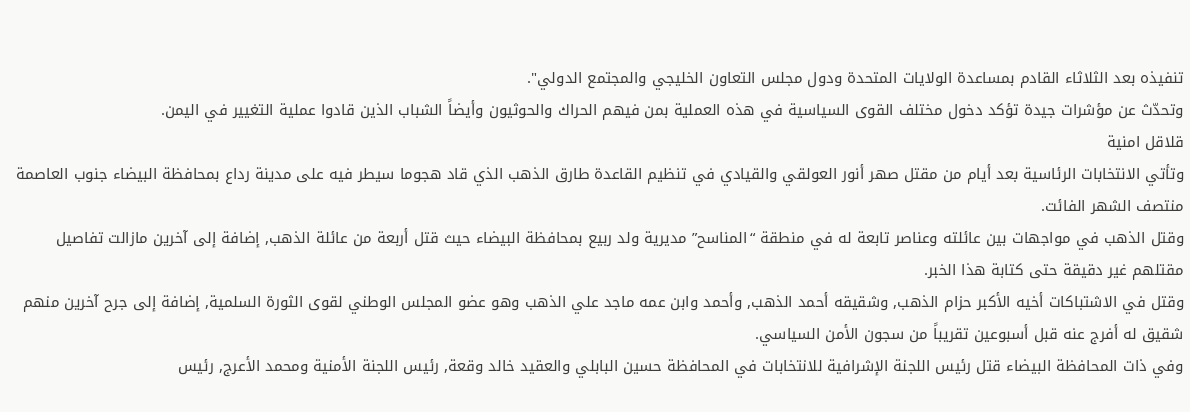تنفيذه بعد الثلاثاء القادم بمساعدة الولايات المتحدة ودول مجلس التعاون الخليجي والمجتمع الدولي".
وتحدّث عن مؤشرات جيدة تؤكد دخول مختلف القوى السياسية في هذه العملية بمن فيهم الحراك والحوثيون وأيضاً الشباب الذين قادوا عملية التغيير في اليمن.
قلاقل امنية
وتأتي الانتخابات الرئاسية بعد أيام من مقتل صهر أنور العولقي والقيادي في تنظيم القاعدة طارق الذهب الذي قاد هجوما سيطر فيه على مدينة رداع بمحافظة البيضاء جنوب العاصمة منتصف الشهر الفائت.
وقتل الذهب في مواجهات بين عائلته وعناصر تابعة له في منطقة “المناسح” مديرية ولد ربيع بمحافظة البيضاء حيث قتل أربعة من عائلة الذهب, إضافة إلى آخرين مازالت تفاصيل مقتلهم غير دقيقة حتى كتابة هذا الخبر.
وقتل في الاشتباكات أخيه الأكبر حزام الذهب, وشقيقه أحمد الذهب, وأحمد وابن عمه ماجد علي الذهب وهو عضو المجلس الوطني لقوى الثورة السلمية, إضافة إلى جرح آخرين منهم شقيق له أفرج عنه قبل أسبوعين تقريباً من سجون الأمن السياسي.
وفي ذات المحافظة البيضاء قتل رئيس اللجنة الإشرافية للانتخابات في المحافظة حسين البابلي والعقيد خالد وقعة, رئيس اللجنة الأمنية ومحمد الأعرج, رئيس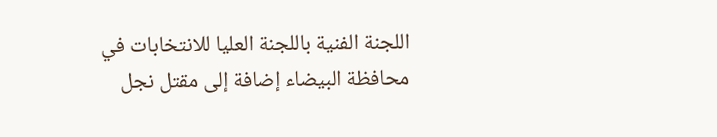اللجنة الفنية باللجنة العليا للانتخابات في محافظة البيضاء إضافة إلى مقتل نجل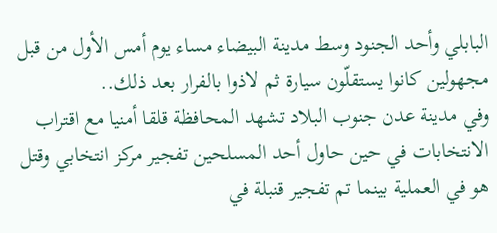البابلي وأحد الجنود وسط مدينة البيضاء مساء يوم أمس الأول من قبل مجهولين كانوا يستقلّون سيارة ثم لاذوا بالفرار بعد ذلك..
وفي مدينة عدن جنوب البلاد تشهد المحافظة قلقا أمنيا مع اقتراب الانتخابات في حين حاول أحد المسلحين تفجير مركز انتخابي وقتل هو في العملية بينما تم تفجير قنبلة في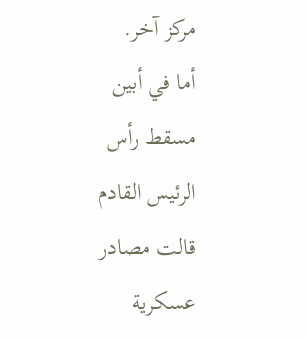مركز آخر.
أما في أبين مسقط رأس الرئيس القادم قالت مصادر عسكرية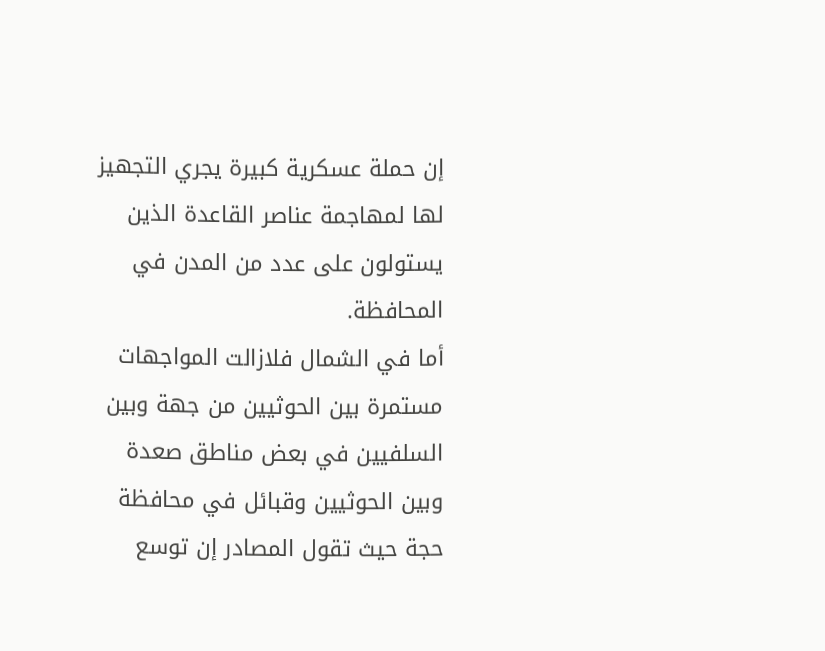إن حملة عسكرية كبيرة يجري التجهيز لها لمهاجمة عناصر القاعدة الذين يستولون على عدد من المدن في المحافظة.
أما في الشمال فلازالت المواجهات مستمرة بين الحوثيين من جهة وبين السلفيين في بعض مناطق صعدة وبين الحوثيين وقبائل في محافظة حجة حيث تقول المصادر إن توسع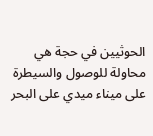الحوثيين في حجة هي محاولة للوصول والسيطرة على ميناء ميدي على البحر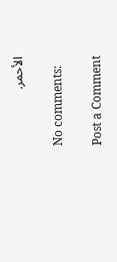الأحمر.

No comments:

Post a Comment